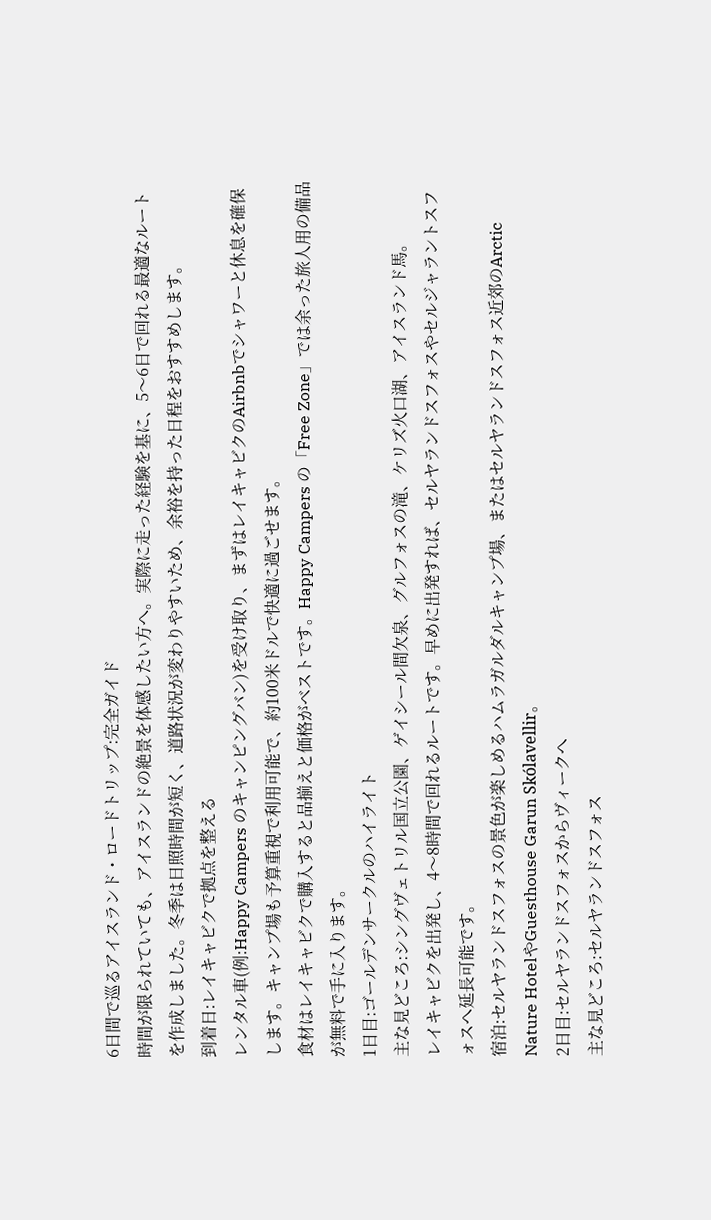6日間で巡るアイスランド・ロードトリップ:完全ガイド
時間が限られていても、アイスランドの絶景を体感したい方へ。実際に走った経験を基に、5〜6日で回れる最適なルートを作成しました。冬季は日照時間が短く、道路状況が変わりやすいため、余裕を持った日程をおすすめします。
到着日:レイキャビクで拠点を整える
レンタル車(例:Happy Campers のキャンピングバン)を受け取り、まずはレイキャビクのAirbnbでシャワーと休息を確保します。キャンプ場も予算重視で利用可能で、約100米ドルで快適に過ごせます。
食材はレイキャビクで購入すると品揃えと価格がベストです。Happy Campers の「Free Zone」では余った旅人用の備品が無料で手に入ります。
1日目:ゴールデンサークルのハイライト
主な見どころ:シングヴェトリル国立公園、ゲイシール間欠泉、グルフォスの滝、ケリズ火口湖、アイスランド馬。
レイキャビクを出発し、4〜8時間で回れるルートです。早めに出発すれば、セルヤランドスフォスやセルジャラントスフォスへ延長可能です。
宿泊:セルヤランドスフォスの景色が楽しめるハムラガルダルキャンプ場、またはセルヤランドスフォス近郊のArctic Nature HotelやGuesthouse Garun Skólavellir。
2日目:セルヤランドスフォスからヴィークへ
主な見どころ:セルヤランドスフォス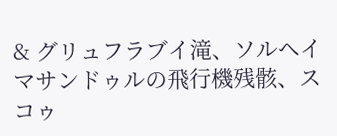& グリュフラブイ滝、ソルヘイマサンドゥルの飛行機残骸、スコゥ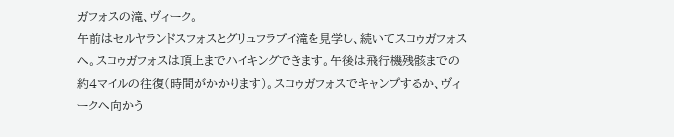ガフォスの滝、ヴィーク。
午前はセルヤランドスフォスとグリュフラブイ滝を見学し、続いてスコゥガフォスへ。スコゥガフォスは頂上までハイキングできます。午後は飛行機残骸までの約4マイルの往復(時間がかかります)。スコゥガフォスでキャンプするか、ヴィークへ向かう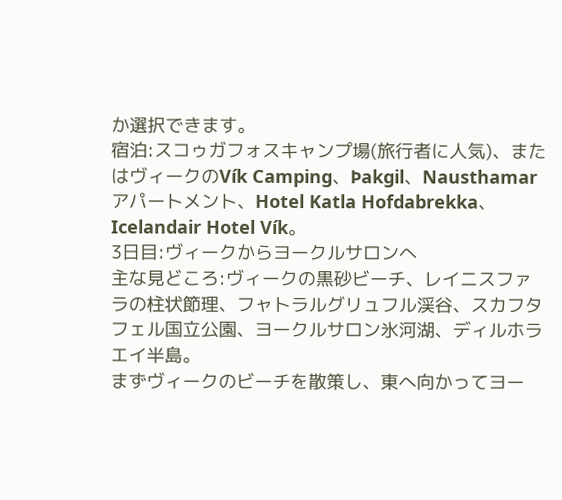か選択できます。
宿泊:スコゥガフォスキャンプ場(旅行者に人気)、またはヴィークのVík Camping、Þakgil、Nausthamar アパートメント、Hotel Katla Hofdabrekka、Icelandair Hotel Vík。
3日目:ヴィークからヨークルサロンへ
主な見どころ:ヴィークの黒砂ビーチ、レイニスファラの柱状節理、フャトラルグリュフル渓谷、スカフタフェル国立公園、ヨークルサロン氷河湖、ディルホラエイ半島。
まずヴィークのビーチを散策し、東へ向かってヨー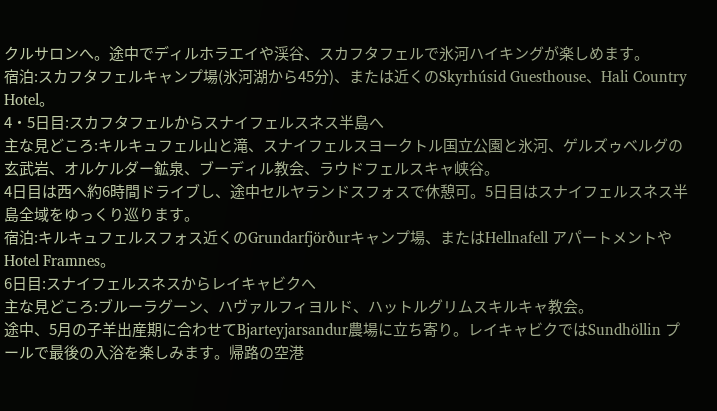クルサロンへ。途中でディルホラエイや渓谷、スカフタフェルで氷河ハイキングが楽しめます。
宿泊:スカフタフェルキャンプ場(氷河湖から45分)、または近くのSkyrhúsid Guesthouse、Hali Country Hotel。
4・5日目:スカフタフェルからスナイフェルスネス半島へ
主な見どころ:キルキュフェル山と滝、スナイフェルスヨークトル国立公園と氷河、ゲルズゥベルグの玄武岩、オルケルダー鉱泉、ブーディル教会、ラウドフェルスキャ峡谷。
4日目は西へ約6時間ドライブし、途中セルヤランドスフォスで休憩可。5日目はスナイフェルスネス半島全域をゆっくり巡ります。
宿泊:キルキュフェルスフォス近くのGrundarfjörðurキャンプ場、またはHellnafell アパートメントやHotel Framnes。
6日目:スナイフェルスネスからレイキャビクへ
主な見どころ:ブルーラグーン、ハヴァルフィヨルド、ハットルグリムスキルキャ教会。
途中、5月の子羊出産期に合わせてBjarteyjarsandur農場に立ち寄り。レイキャビクではSundhöllin プールで最後の入浴を楽しみます。帰路の空港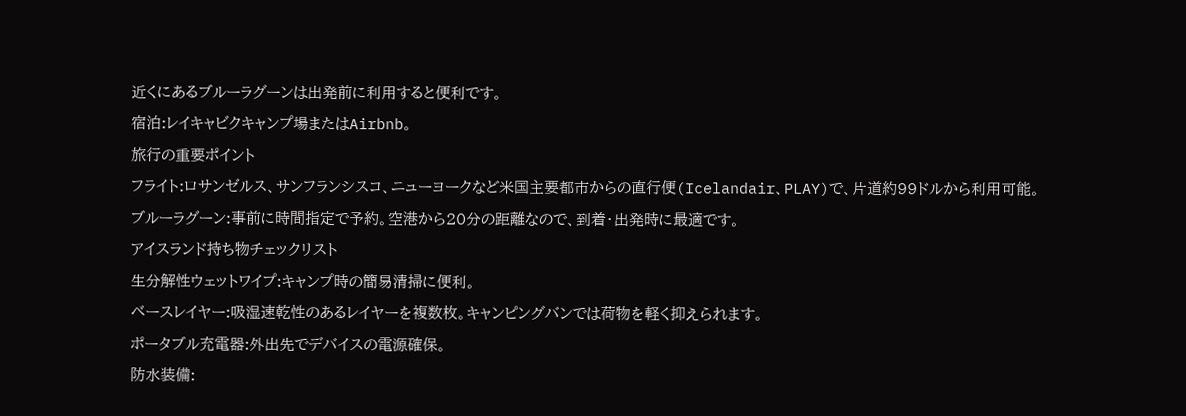近くにあるブルーラグーンは出発前に利用すると便利です。
宿泊:レイキャビクキャンプ場またはAirbnb。
旅行の重要ポイント
フライト:ロサンゼルス、サンフランシスコ、ニューヨークなど米国主要都市からの直行便(Icelandair、PLAY)で、片道約99ドルから利用可能。
ブルーラグーン:事前に時間指定で予約。空港から20分の距離なので、到着・出発時に最適です。
アイスランド持ち物チェックリスト
生分解性ウェットワイプ:キャンプ時の簡易清掃に便利。
ベースレイヤー:吸湿速乾性のあるレイヤーを複数枚。キャンピングバンでは荷物を軽く抑えられます。
ポータブル充電器:外出先でデバイスの電源確保。
防水装備: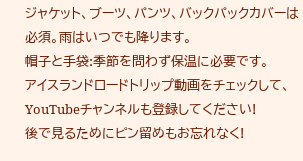ジャケット、ブーツ、パンツ、バックパックカバーは必須。雨はいつでも降ります。
帽子と手袋:季節を問わず保温に必要です。
アイスランドロードトリップ動画をチェックして、YouTubeチャンネルも登録してください!
後で見るためにピン留めもお忘れなく!